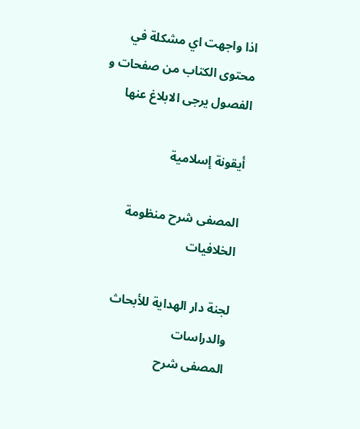اذا واجهت اي مشكلة في محتوى الكتاب من صفحات و الفصول يرجى الابلاغ عنها

أيقونة إسلامية

المصفى شرح منظومة الخلافيات

لجنة دار الهداية للأبحاث والدراسات
المصفى شرح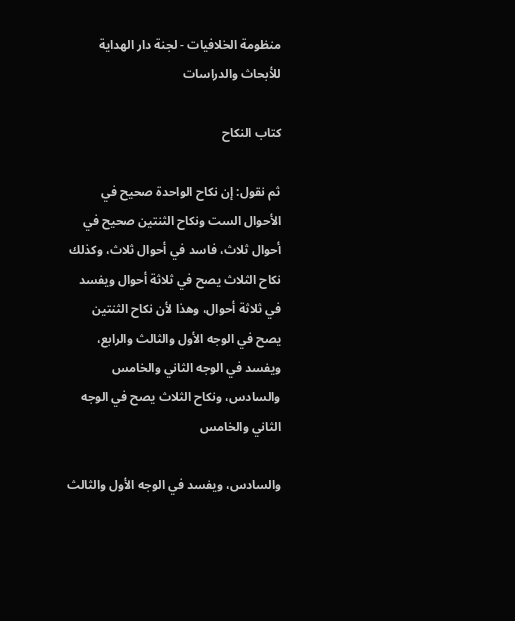منظومة الخلافيات - لجنة دار الهداية للأبحاث والدراسات

كتاب النكاح

ثم نقول: إن نكاح الواحدة صحيح في الأحوال الست ونكاح الثنتين صحيح في أحوال ثلاث، فاسد في أحوال ثلاث، وكذلك نكاح الثلاث يصح في ثلاثة أحوال ويفسد في ثلاثة أحوال، وهذا لأن نكاح الثنتين يصح في الوجه الأول والثالث والرابع، ويفسد في الوجه الثاني والخامس والسادس، ونكاح الثلاث يصح في الوجه الثاني والخامس

والسادس، ويفسد في الوجه الأول والثالث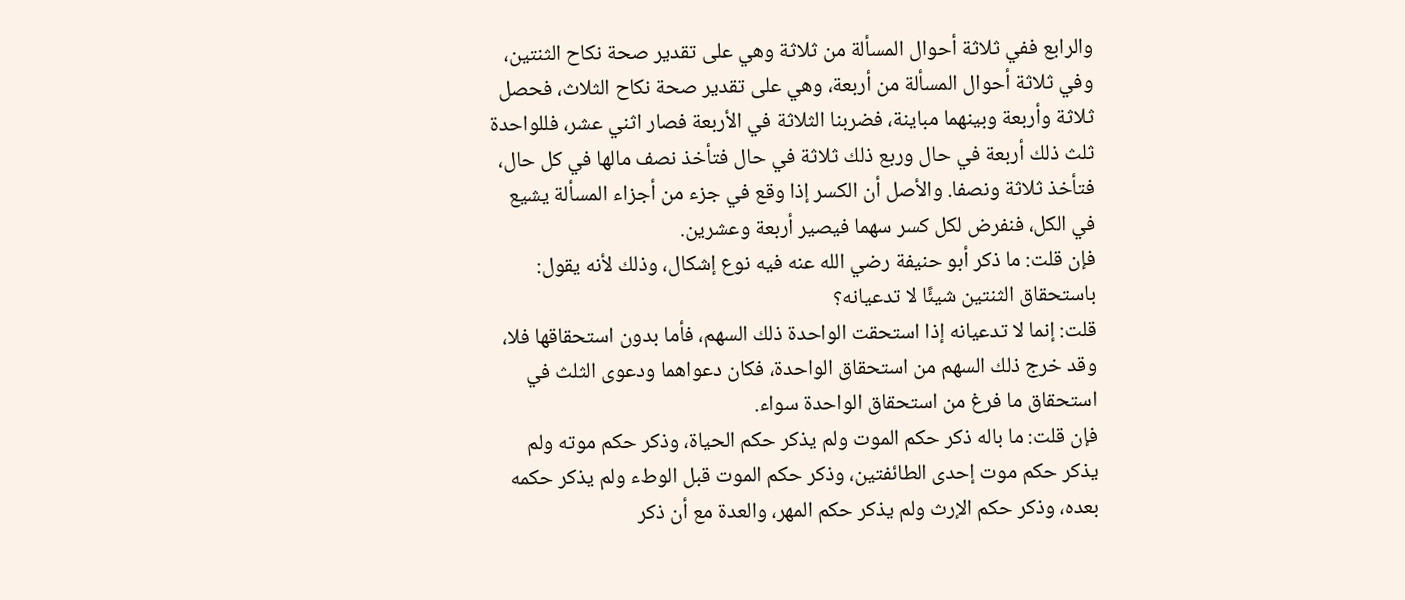والرابع ففي ثلاثة أحوال المسألة من ثلاثة وهي على تقدير صحة نكاح الثنتين، وفي ثلاثة أحوال المسألة من أربعة، وهي على تقدير صحة نكاح الثلاث، فحصل ثلاثة وأربعة وبينهما مباينة، فضربنا الثلاثة في الأربعة فصار اثني عشر، فللواحدة ثلث ذلك أربعة في حال وربع ذلك ثلاثة في حال فتأخذ نصف مالها في كل حال، فتأخذ ثلاثة ونصفا. والأصل أن الكسر إذا وقع في جزء من أجزاء المسألة يشيع في الكل، فنفرض لكل كسر سهما فيصير أربعة وعشرين.
فإن قلت: ما ذكر أبو حنيفة رضي الله عنه فيه نوع إشكال، وذلك لأنه يقول: باستحقاق الثنتين شيئًا لا تدعيانه؟
قلت: إنما لا تدعيانه إذا استحقت الواحدة ذلك السهم، فأما بدون استحقاقها فلا، وقد خرج ذلك السهم من استحقاق الواحدة، فكان دعواهما ودعوى الثلث في استحقاق ما فرغ من استحقاق الواحدة سواء.
فإن قلت: ما باله ذكر حكم الموت ولم يذكر حكم الحياة، وذكر حكم موته ولم يذكر حكم موت إحدى الطائفتين، وذكر حكم الموت قبل الوطء ولم يذكر حكمه بعده، وذكر حكم الإرث ولم يذكر حكم المهر، والعدة مع أن ذكر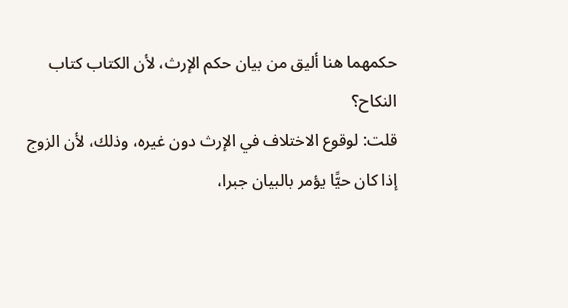حكمهما هنا أليق من بيان حكم الإرث، لأن الكتاب كتاب النكاح؟
قلت: لوقوع الاختلاف في الإرث دون غيره، وذلك، لأن الزوج إذا كان حيًّا يؤمر بالبيان جبرا،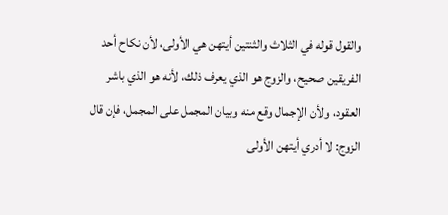والقول قوله في الثلاث والثنتين أيتهن هي الأولى، لأن نكاح أحد الفريقين صحيح، والزوج هو الذي يعرف ذلك، لأنه هو الذي باشر العقود، ولأن الإجمال وقع منه وبيان المجمل على المجمل، فإن قال الزوج: لا أدري أيتهن الأولى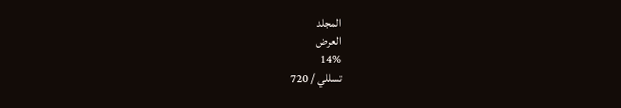المجلد
العرض
14%
تسللي / 720